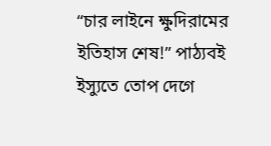“চার লাইনে ক্ষুদিরামের ইতিহাস শেষ!” পাঠ্যবই ইস্যুতে তোপ দেগে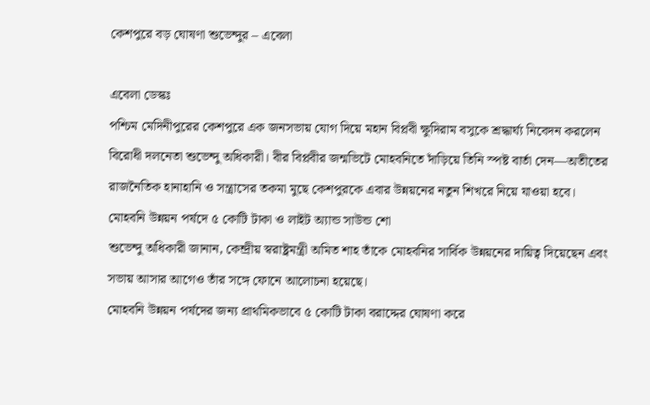কেশপুরে বড় ঘোষণা শুভেন্দুর – এবেলা

এবেলা ডেস্কঃ
পশ্চিম মেদিনীপুরের কেশপুরে এক জনসভায় যোগ দিয়ে মহান বিপ্লবী ক্ষুদিরাম বসুকে শ্রদ্ধার্ঘ্য নিবেদন করলেন বিরোধী দলনেতা শুভেন্দু অধিকারী। বীর বিপ্লবীর জন্মভিটে মোহবনিতে দাঁড়িয়ে তিনি স্পষ্ট বার্তা দেন—অতীতের রাজনৈতিক হানাহানি ও সন্ত্রাসের তকমা মুছে কেশপুরকে এবার উন্নয়নের নতুন শিখরে নিয়ে যাওয়া হবে।
মোহবনি উন্নয়ন পর্ষদে ৫ কোটি টাকা ও লাইট অ্যান্ড সাউন্ড শো
শুভেন্দু অধিকারী জানান, কেন্দ্রীয় স্বরাষ্ট্রমন্ত্রী অমিত শাহ তাঁকে মোহবনির সার্বিক উন্নয়নের দায়িত্ব দিয়েছেন এবং সভায় আসার আগেও তাঁর সঙ্গে ফোনে আলোচনা হয়েছে।
মোহবনি উন্নয়ন পর্ষদের জন্য প্রাথমিকভাবে ৫ কোটি টাকা বরাদ্দের ঘোষণা করে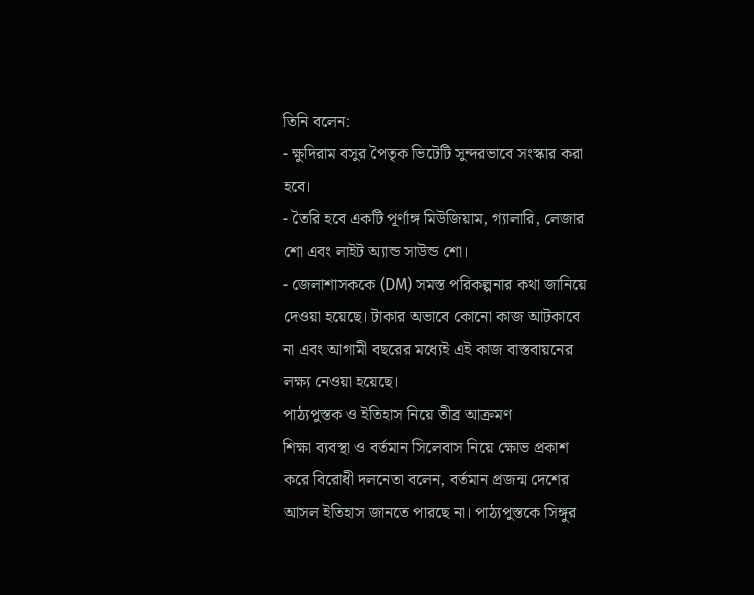তিনি বলেন:
- ক্ষুদিরাম বসুর পৈতৃক ভিটেটি সুন্দরভাবে সংস্কার করা হবে।
- তৈরি হবে একটি পূর্ণাঙ্গ মিউজিয়াম, গ্যালারি, লেজার শো এবং লাইট অ্যান্ড সাউন্ড শো।
- জেলাশাসককে (DM) সমস্ত পরিকল্পনার কথা জানিয়ে দেওয়া হয়েছে। টাকার অভাবে কোনো কাজ আটকাবে না এবং আগামী বছরের মধ্যেই এই কাজ বাস্তবায়নের লক্ষ্য নেওয়া হয়েছে।
পাঠ্যপুস্তক ও ইতিহাস নিয়ে তীব্র আক্রমণ
শিক্ষা ব্যবস্থা ও বর্তমান সিলেবাস নিয়ে ক্ষোভ প্রকাশ করে বিরোধী দলনেতা বলেন, বর্তমান প্রজন্ম দেশের আসল ইতিহাস জানতে পারছে না। পাঠ্যপুস্তকে সিঙ্গুর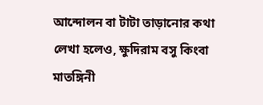আন্দোলন বা টাটা তাড়ানোর কথা লেখা হলেও, ক্ষুদিরাম বসু কিংবা মাতঙ্গিনী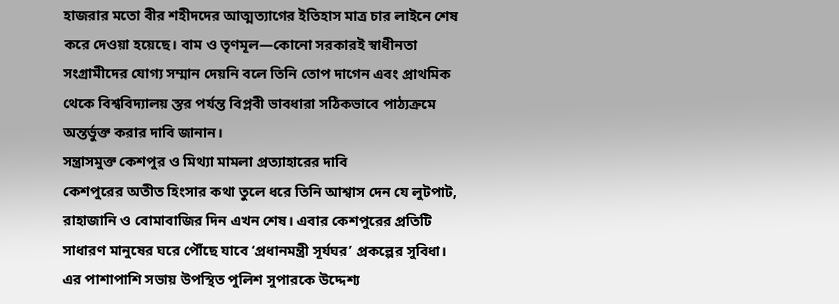হাজরার মতো বীর শহীদদের আত্মত্যাগের ইতিহাস মাত্র চার লাইনে শেষ করে দেওয়া হয়েছে। বাম ও তৃণমূল—কোনো সরকারই স্বাধীনতা সংগ্রামীদের যোগ্য সম্মান দেয়নি বলে তিনি তোপ দাগেন এবং প্রাথমিক থেকে বিশ্ববিদ্যালয় স্তর পর্যন্ত বিপ্লবী ভাবধারা সঠিকভাবে পাঠ্যক্রমে অন্তর্ভুক্ত করার দাবি জানান।
সন্ত্রাসমুক্ত কেশপুর ও মিথ্যা মামলা প্রত্যাহারের দাবি
কেশপুরের অতীত হিংসার কথা তুলে ধরে তিনি আশ্বাস দেন যে লুটপাট, রাহাজানি ও বোমাবাজির দিন এখন শেষ। এবার কেশপুরের প্রতিটি সাধারণ মানুষের ঘরে পৌঁছে যাবে ‘প্রধানমন্ত্রী সূর্যঘর’ প্রকল্পের সুবিধা।
এর পাশাপাশি সভায় উপস্থিত পুলিশ সুপারকে উদ্দেশ্য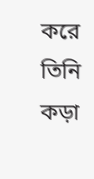করে তিনি কড়া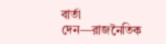বার্তা দেন—রাজনৈতিক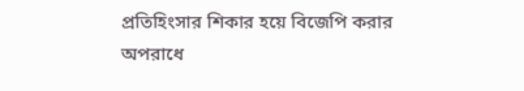প্রতিহিংসার শিকার হয়ে বিজেপি করার অপরাধে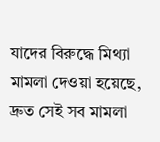যাদের বিরুদ্ধে মিথ্যা মামলা দেওয়া হয়েছে, দ্রুত সেই সব মামলা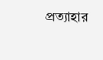প্রত্যাহার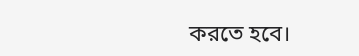করতে হবে।